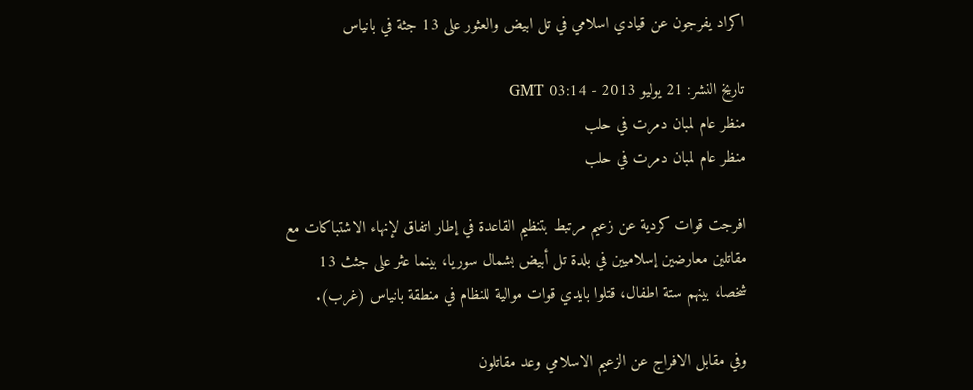اكراد يفرجون عن قيادي اسلامي في تل ابيض والعثور على 13 جثة في بانياس

تاريخ النشر: 21 يوليو 2013 - 03:14 GMT
منظر عام لمبان دمرت في حلب
منظر عام لمبان دمرت في حلب

افرجت قوات كردية عن زعيم مرتبط بتنظيم القاعدة في إطار اتفاق لإنهاء الاشتباكات مع مقاتلين معارضين إسلاميين في بلدة تل أبيض بشمال سوريا، بينما عثر على جثث 13 شخصا، بينهم ستة اطفال، قتلوا بايدي قوات موالية للنظام في منطقة بانياس (غرب).

وفي مقابل الافراج عن الزعيم الاسلامي وعد مقاتلون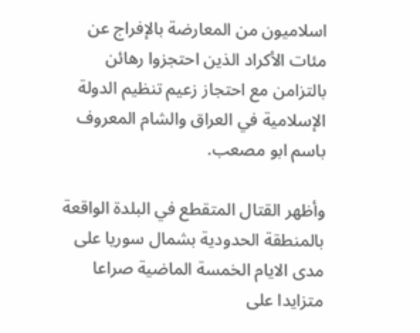اسلاميون من المعارضة بالإفراج عن مئات الأكراد الذين احتجزوا رهائن بالتزامن مع احتجاز زعيم تنظيم الدولة الإسلامية في العراق والشام المعروف باسم ابو مصعب.

وأظهر القتال المتقطع في البلدة الواقعة بالمنطقة الحدودية بشمال سوريا على مدى الايام الخمسة الماضية صراعا متزايدا على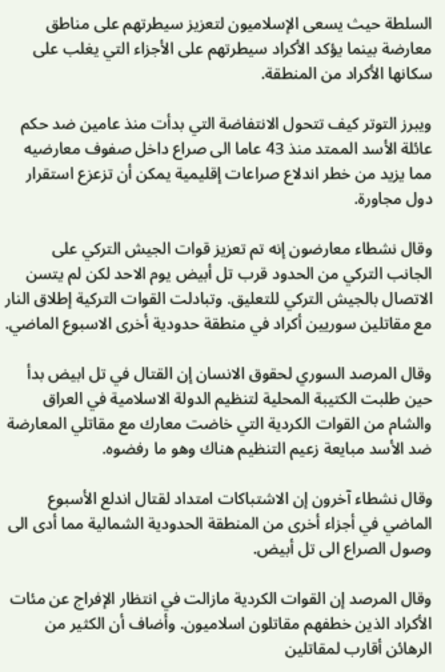السلطة حيث يسعى الإسلاميون لتعزيز سيطرتهم على مناطق معارضة بينما يؤكد الأكراد سيطرتهم على الأجزاء التي يغلب على سكانها الأكراد من المنطقة.

ويبرز التوتر كيف تتحول الانتفاضة التي بدأت منذ عامين ضد حكم عائلة الأسد الممتد منذ 43 عاما الى صراع داخل صفوف معارضيه مما يزيد من خطر اندلاع صراعات إقليمية يمكن أن تزعزع استقرار دول مجاورة.

وقال نشطاء معارضون إنه تم تعزيز قوات الجيش التركي على الجانب التركي من الحدود قرب تل أبيض يوم الاحد لكن لم يتسن الاتصال بالجيش التركي للتعليق. وتبادلت القوات التركية إطلاق النار مع مقاتلين سوريين أكراد في منطقة حدودية أخرى الاسبوع الماضي.

وقال المرصد السوري لحقوق الانسان إن القتال في تل ابيض بدأ حين طلبت الكتيبة المحلية لتنظيم الدولة الاسلامية في العراق والشام من القوات الكردية التي خاضت معارك مع مقاتلي المعارضة ضد الأسد مبايعة زعيم التنظيم هناك وهو ما رفضوه.

وقال نشطاء آخرون إن الاشتباكات امتداد لقتال اندلع الأسبوع الماضي في أجزاء أخرى من المنطقة الحدودية الشمالية مما أدى الى وصول الصراع الى تل أبيض.

وقال المرصد إن القوات الكردية مازالت في انتظار الإفراج عن مئات الأكراد الذين خطفهم مقاتلون اسلاميون. وأضاف أن الكثير من الرهائن أقارب لمقاتلين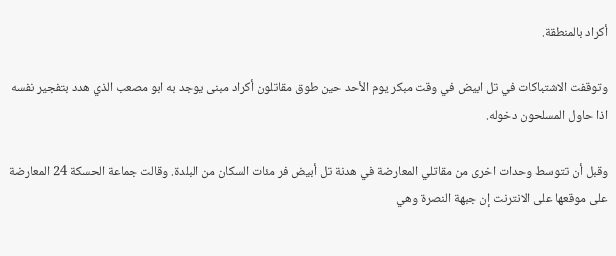أكراد بالمنطقة.

وتوقفت الاشتباكات في تل ابيض في وقت مبكر يوم الأحد حين طوق مقاتلون أكراد مبنى يوجد به ابو مصعب الذي هدد بتفجير نفسه اذا حاول المسلحون دخوله.

وقبل أن تتوسط وحدات اخرى من مقاتلي المعارضة في هدنة تل أبيض فر مئات السكان من البلدة. وقالت جماعة الحسكة 24 المعارضة على موقعها على الانترنت إن جبهة النصرة وهي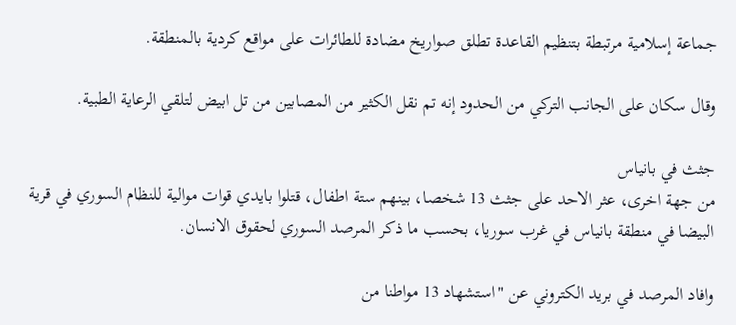جماعة إسلامية مرتبطة بتنظيم القاعدة تطلق صواريخ مضادة للطائرات على مواقع كردية بالمنطقة.

وقال سكان على الجانب التركي من الحدود إنه تم نقل الكثير من المصابين من تل ابيض لتلقي الرعاية الطبية.

جثث في بانياس
من جهة اخرى، عثر الاحد على جثث 13 شخصا، بينهم ستة اطفال، قتلوا بايدي قوات موالية للنظام السوري في قرية البيضا في منطقة بانياس في غرب سوريا، بحسب ما ذكر المرصد السوري لحقوق الانسان.

وافاد المرصد في بريد الكتروني عن "استشهاد 13 مواطنا من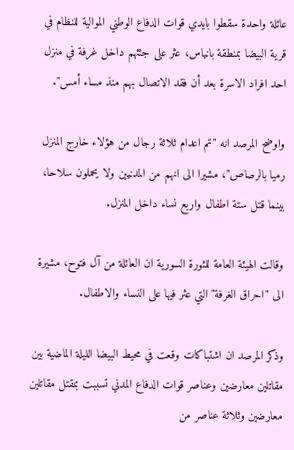عائلة واحدة سقطوا بايدي قوات الدفاع الوطني الموالية للنظام في قرية البيضا بمنطقة بانياس، عثر على جثثهم داخل غرفة في منزل احد افراد الاسرة بعد أن فقد الاتصال بهم منذ مساء أمس".

واوضح المرصد انه "تم اعدام ثلاثة رجال من هؤلاء خارج المنزل رميا بالرصاص"، مشيرا الى انهم من المدنيين ولا يحملون سلاحا، بينما قتل ستة اطفال واربع نساء داخل المنزل.

وقالت الهيئة العامة للثورة السورية ان العائلة من آل فتوح، مشيرة الى "احراق الغرفة" التي عثر فيها على النساء والاطفال.

وذكر المرصد ان اشتباكات وقعت في محيط البيضا الليلة الماضية بين مقاتلين معارضين وعناصر قوات الدفاع المدني تسببت بمقتل مقاتلين معارضين وثلاثة عناصر من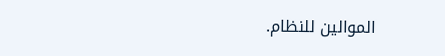الموالين للنظام.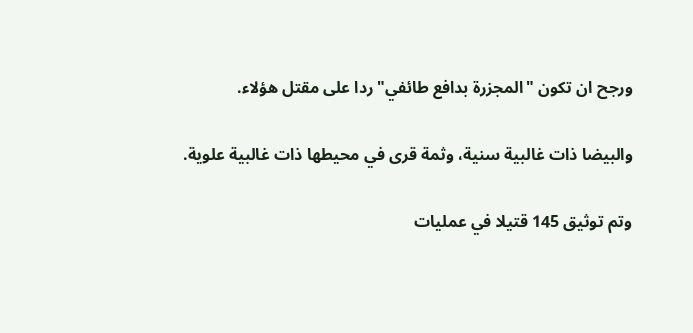ورجح ان تكون "المجزرة بدافع طائفي" ردا على مقتل هؤلاء.

والبيضا ذات غالبية سنية، وثمة قرى في محيطها ذات غالبية علوية.

وتم توثيق 145 قتيلا في عمليات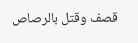قصف وقتل بالرصاص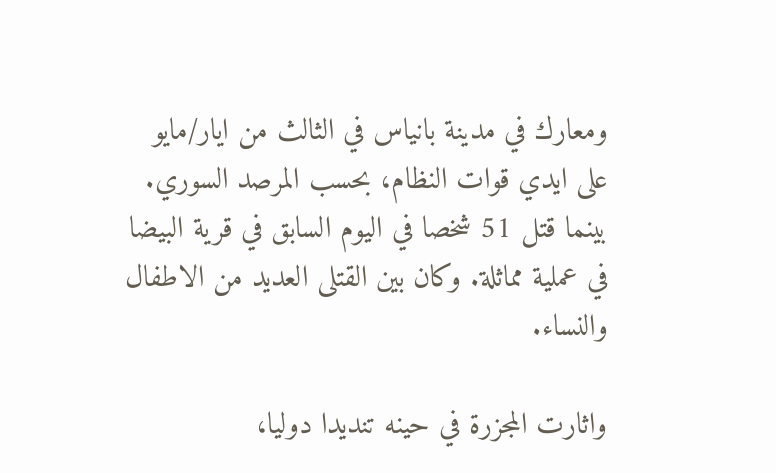ومعارك في مدينة بانياس في الثالث من ايار/مايو على ايدي قوات النظام، بحسب المرصد السوري. بينما قتل 51 شخصا في اليوم السابق في قرية البيضا في عملية مماثلة. وكان بين القتلى العديد من الاطفال والنساء.

واثارت المجزرة في حينه تنديدا دوليا،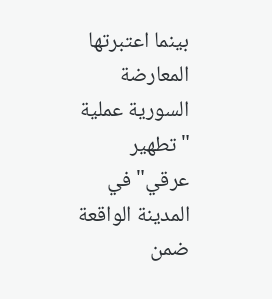بينما اعتبرتها المعارضة السورية عملية "تطهير عرقي" في المدينة الواقعة ضمن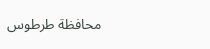محافظة طرطوس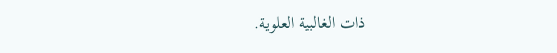ذات الغالبية العلوية.